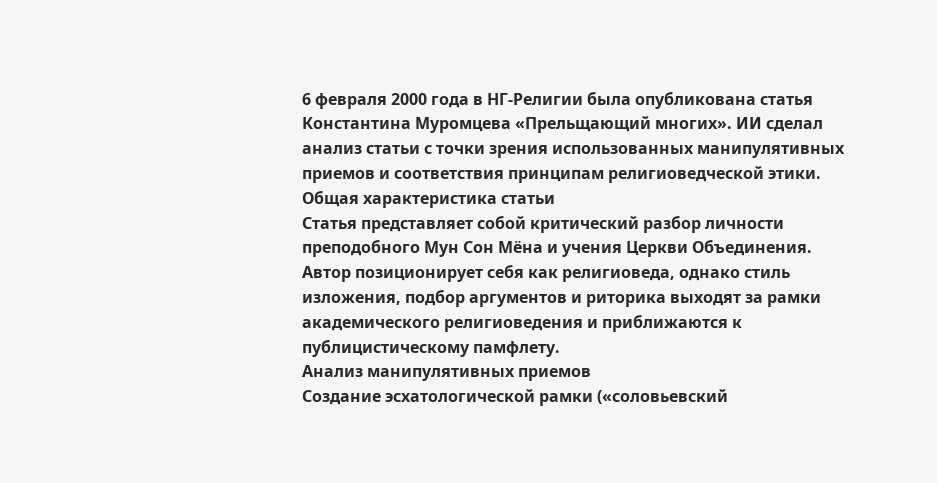6 февраля 2000 года в НГ-Религии была опубликована статья Константина Муромцева «Прельщающий многих». ИИ сделал анализ статьи с точки зрения использованных манипулятивных приемов и соответствия принципам религиоведческой этики.
Общая характеристика статьи
Статья представляет собой критический разбор личности преподобного Мун Сон Мёна и учения Церкви Объединения. Автор позиционирует себя как религиоведа, однако стиль изложения, подбор аргументов и риторика выходят за рамки академического религиоведения и приближаются к публицистическому памфлету.
Анализ манипулятивных приемов
Создание эсхатологической рамки («соловьевский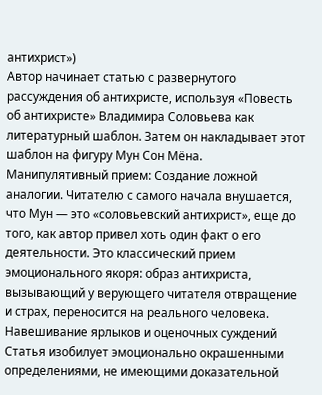антихрист»)
Автор начинает статью с развернутого рассуждения об антихристе, используя «Повесть об антихристе» Владимира Соловьева как литературный шаблон. Затем он накладывает этот шаблон на фигуру Мун Сон Мёна.
Манипулятивный прием: Создание ложной аналогии. Читателю с самого начала внушается, что Мун — это «соловьевский антихрист», еще до того, как автор привел хоть один факт о его деятельности. Это классический прием эмоционального якоря: образ антихриста, вызывающий у верующего читателя отвращение и страх, переносится на реального человека.
Навешивание ярлыков и оценочных суждений
Статья изобилует эмоционально окрашенными определениями, не имеющими доказательной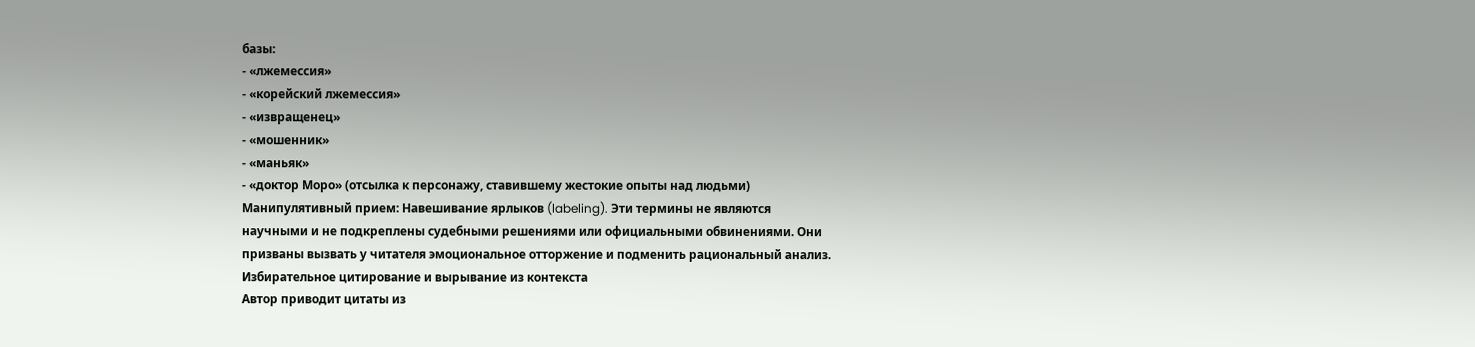базы:
- «лжемессия»
- «корейский лжемессия»
- «извращенец»
- «мошенник»
- «маньяк»
- «доктор Моро» (отсылка к персонажу, ставившему жестокие опыты над людьми)
Манипулятивный прием: Навешивание ярлыков (labeling). Эти термины не являются научными и не подкреплены судебными решениями или официальными обвинениями. Они призваны вызвать у читателя эмоциональное отторжение и подменить рациональный анализ.
Избирательное цитирование и вырывание из контекста
Автор приводит цитаты из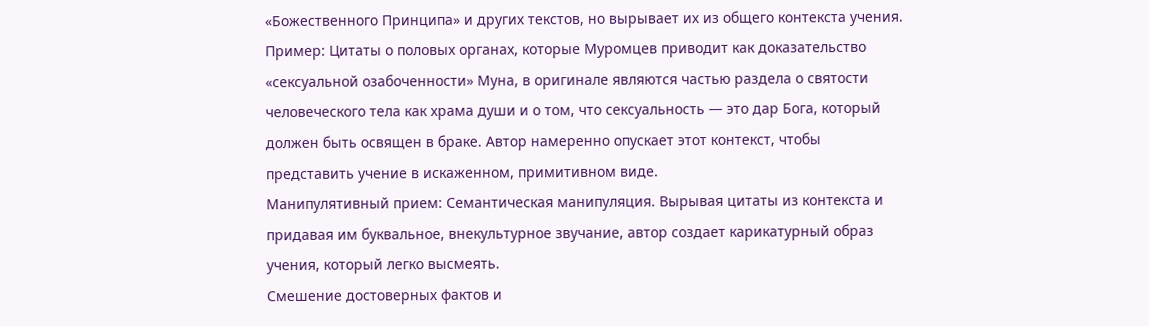«Божественного Принципа» и других текстов, но вырывает их из общего контекста учения.
Пример: Цитаты о половых органах, которые Муромцев приводит как доказательство «сексуальной озабоченности» Муна, в оригинале являются частью раздела о святости человеческого тела как храма души и о том, что сексуальность — это дар Бога, который должен быть освящен в браке. Автор намеренно опускает этот контекст, чтобы представить учение в искаженном, примитивном виде.
Манипулятивный прием: Семантическая манипуляция. Вырывая цитаты из контекста и придавая им буквальное, внекультурное звучание, автор создает карикатурный образ учения, который легко высмеять.
Смешение достоверных фактов и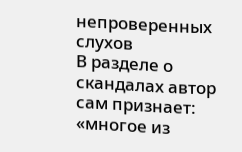непроверенных слухов
В разделе о скандалах автор сам признает: «многое из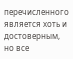перечисленного является хоть и достоверным, но все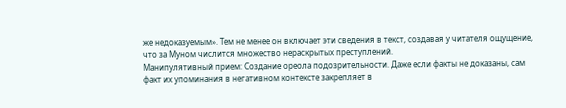же недоказуемым». Тем не менее он включает эти сведения в текст, создавая у читателя ощущение, что за Муном числится множество нераскрытых преступлений.
Манипулятивный прием: Создание ореола подозрительности. Даже если факты не доказаны, сам факт их упоминания в негативном контексте закрепляет в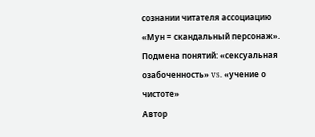сознании читателя ассоциацию «Мун = скандальный персонаж».
Подмена понятий: «сексуальная озабоченность» vs. «учение о чистоте»
Автор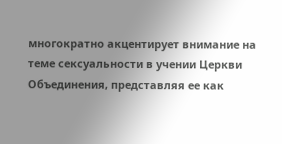многократно акцентирует внимание на теме сексуальности в учении Церкви Объединения, представляя ее как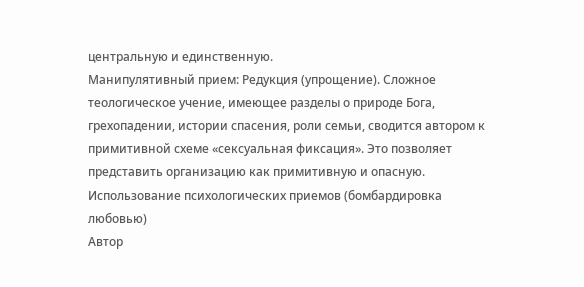центральную и единственную.
Манипулятивный прием: Редукция (упрощение). Сложное теологическое учение, имеющее разделы о природе Бога, грехопадении, истории спасения, роли семьи, сводится автором к примитивной схеме «сексуальная фиксация». Это позволяет представить организацию как примитивную и опасную.
Использование психологических приемов (бомбардировка любовью)
Автор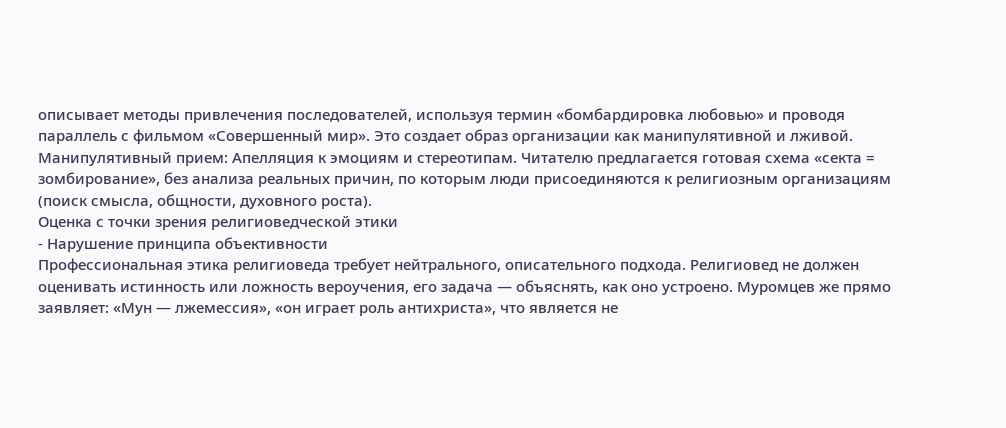описывает методы привлечения последователей, используя термин «бомбардировка любовью» и проводя параллель с фильмом «Совершенный мир». Это создает образ организации как манипулятивной и лживой.
Манипулятивный прием: Апелляция к эмоциям и стереотипам. Читателю предлагается готовая схема «секта = зомбирование», без анализа реальных причин, по которым люди присоединяются к религиозным организациям (поиск смысла, общности, духовного роста).
Оценка с точки зрения религиоведческой этики
- Нарушение принципа объективности
Профессиональная этика религиоведа требует нейтрального, описательного подхода. Религиовед не должен оценивать истинность или ложность вероучения, его задача — объяснять, как оно устроено. Муромцев же прямо заявляет: «Мун — лжемессия», «он играет роль антихриста», что является не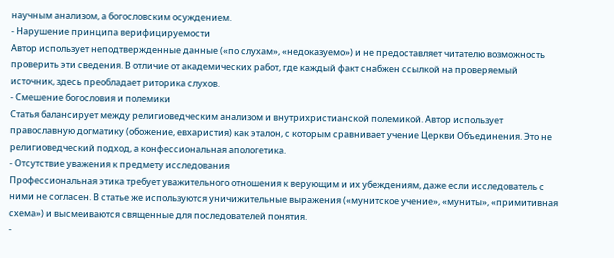научным анализом, а богословским осуждением.
- Нарушение принципа верифицируемости
Автор использует неподтвержденные данные («по слухам», «недоказуемо») и не предоставляет читателю возможность проверить эти сведения. В отличие от академических работ, где каждый факт снабжен ссылкой на проверяемый источник, здесь преобладает риторика слухов.
- Смешение богословия и полемики
Статья балансирует между религиоведческим анализом и внутрихристианской полемикой. Автор использует православную догматику (обожение, евхаристия) как эталон, с которым сравнивает учение Церкви Объединения. Это не религиоведческий подход, а конфессиональная апологетика.
- Отсутствие уважения к предмету исследования
Профессиональная этика требует уважительного отношения к верующим и их убеждениям, даже если исследователь с ними не согласен. В статье же используются уничижительные выражения («мунитское учение», «муниты», «примитивная схема») и высмеиваются священные для последователей понятия.
-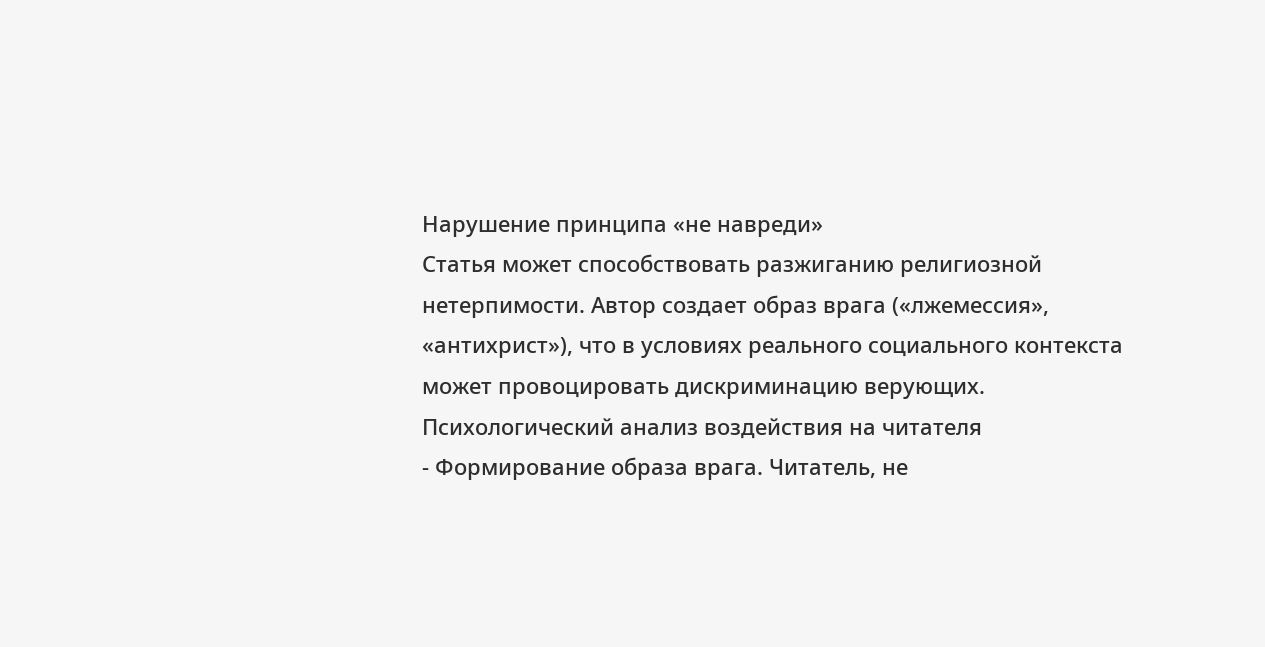Нарушение принципа «не навреди»
Статья может способствовать разжиганию религиозной нетерпимости. Автор создает образ врага («лжемессия», «антихрист»), что в условиях реального социального контекста может провоцировать дискриминацию верующих.
Психологический анализ воздействия на читателя
- Формирование образа врага. Читатель, не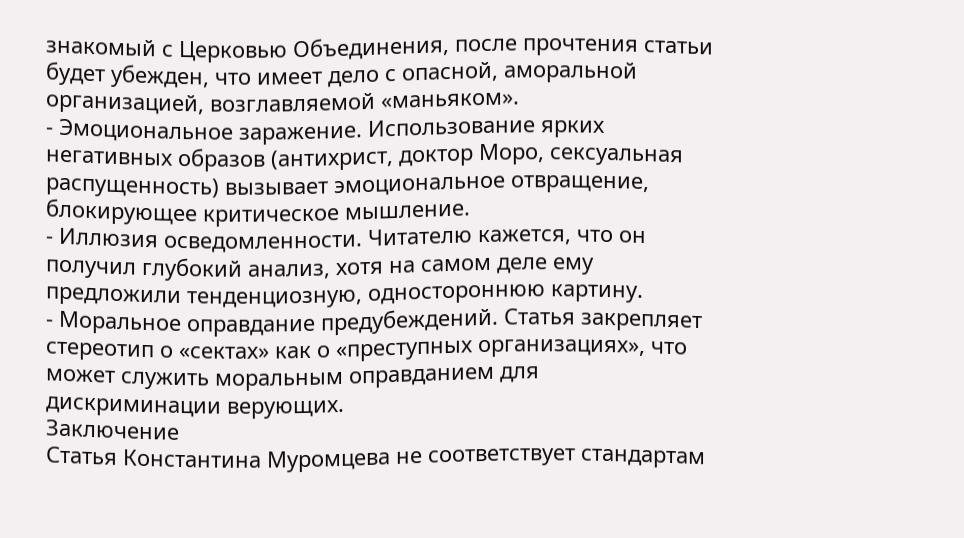знакомый с Церковью Объединения, после прочтения статьи будет убежден, что имеет дело с опасной, аморальной организацией, возглавляемой «маньяком».
- Эмоциональное заражение. Использование ярких негативных образов (антихрист, доктор Моро, сексуальная распущенность) вызывает эмоциональное отвращение, блокирующее критическое мышление.
- Иллюзия осведомленности. Читателю кажется, что он получил глубокий анализ, хотя на самом деле ему предложили тенденциозную, одностороннюю картину.
- Моральное оправдание предубеждений. Статья закрепляет стереотип о «сектах» как о «преступных организациях», что может служить моральным оправданием для дискриминации верующих.
Заключение
Статья Константина Муромцева не соответствует стандартам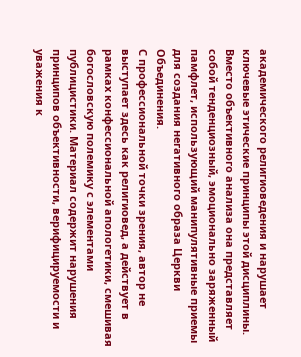академического религиоведения и нарушает ключевые этические принципы этой дисциплины. Вместо объективного анализа она представляет собой тенденциозный, эмоционально заряженный памфлет, использующий манипулятивные приемы для создания негативного образа Церкви Объединения.
С профессиональной точки зрения, автор не выступает здесь как религиовед, а действует в рамках конфессиональной апологетики, смешивая богословскую полемику с элементами публицистики. Материал содержит нарушения принципов объективности, верифицируемости и уважения к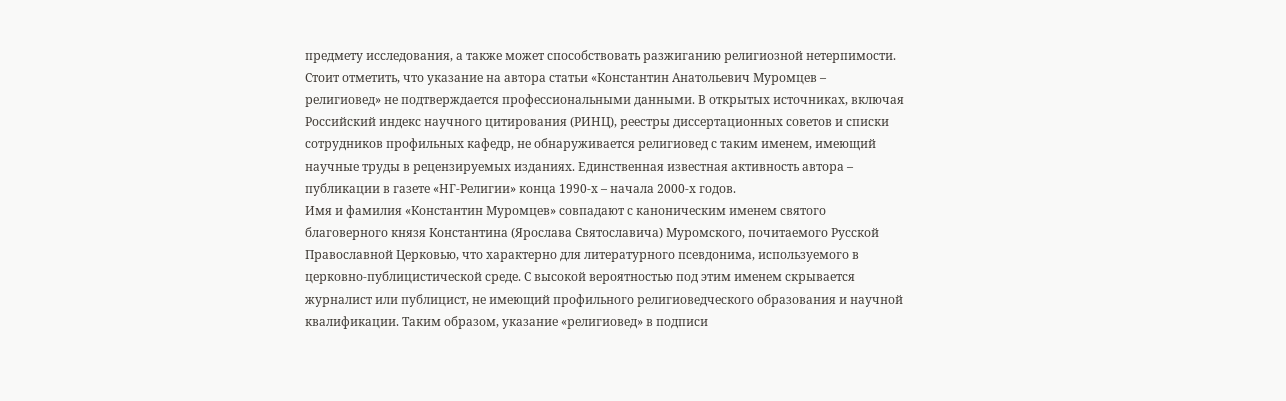предмету исследования, а также может способствовать разжиганию религиозной нетерпимости.
Стоит отметить, что указание на автора статьи «Константин Анатольевич Муромцев – религиовед» не подтверждается профессиональными данными. В открытых источниках, включая Российский индекс научного цитирования (РИНЦ), реестры диссертационных советов и списки сотрудников профильных кафедр, не обнаруживается религиовед с таким именем, имеющий научные труды в рецензируемых изданиях. Единственная известная активность автора – публикации в газете «НГ-Религии» конца 1990-х – начала 2000-х годов.
Имя и фамилия «Константин Муромцев» совпадают с каноническим именем святого благоверного князя Константина (Ярослава Святославича) Муромского, почитаемого Русской Православной Церковью, что характерно для литературного псевдонима, используемого в церковно-публицистической среде. С высокой вероятностью под этим именем скрывается журналист или публицист, не имеющий профильного религиоведческого образования и научной квалификации. Таким образом, указание «религиовед» в подписи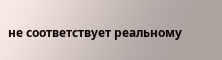не соответствует реальному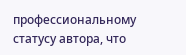профессиональному статусу автора, что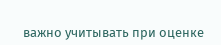важно учитывать при оценке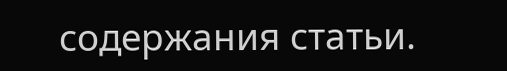содержания статьи.